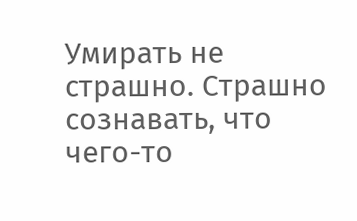Умирать не страшно. Страшно сознавать, что чего-то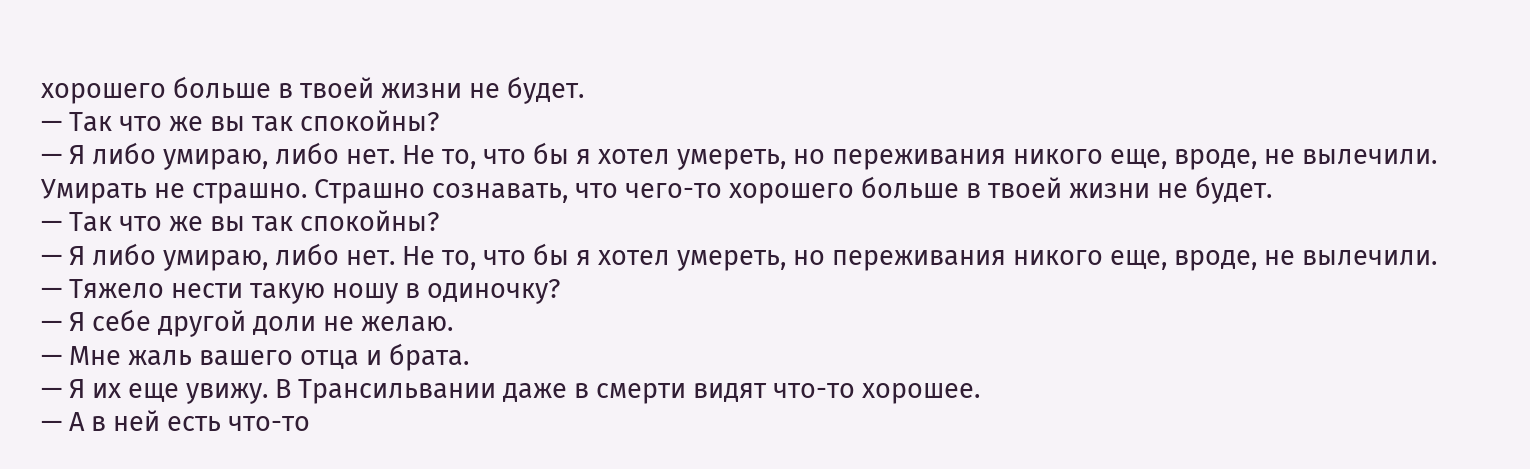хорошего больше в твоей жизни не будет.
— Так что же вы так спокойны?
— Я либо умираю, либо нет. Не то, что бы я хотел умереть, но переживания никого еще, вроде, не вылечили.
Умирать не страшно. Страшно сознавать, что чего-то хорошего больше в твоей жизни не будет.
— Так что же вы так спокойны?
— Я либо умираю, либо нет. Не то, что бы я хотел умереть, но переживания никого еще, вроде, не вылечили.
— Тяжело нести такую ношу в одиночку?
— Я себе другой доли не желаю.
— Мне жаль вашего отца и брата.
— Я их еще увижу. В Трансильвании даже в смерти видят что-то хорошее.
— А в ней есть что-то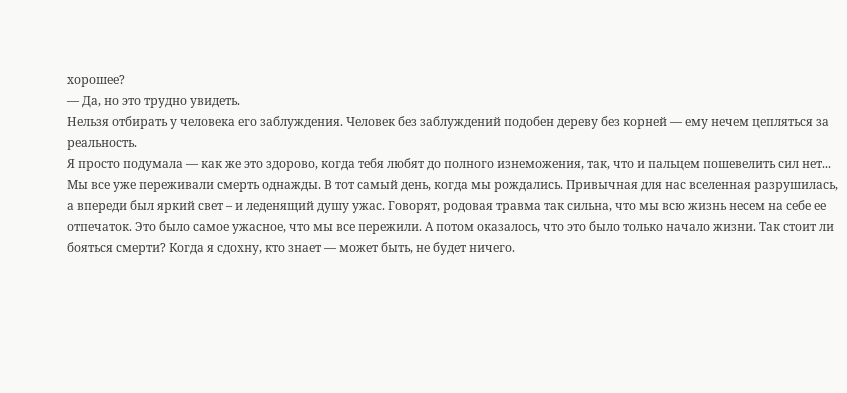хорошее?
— Да, но это трудно увидеть.
Нельзя отбирать у человека его заблуждения. Человек без заблуждений подобен дереву без корней — ему нечем цепляться за реальность.
Я просто подумала — как же это здорово, когда тебя любят до полного изнеможения, так, что и пальцем пошевелить сил нет...
Мы все уже переживали смерть однажды. В тот самый день, когда мы рождались. Привычная для нас вселенная разрушилась, а впереди был яркий свет – и леденящий душу ужас. Говорят, родовая травма так сильна, что мы всю жизнь несем на себе ее отпечаток. Это было самое ужасное, что мы все пережили. А потом оказалось, что это было только начало жизни. Так стоит ли бояться смерти? Когда я сдохну, кто знает — может быть, не будет ничего.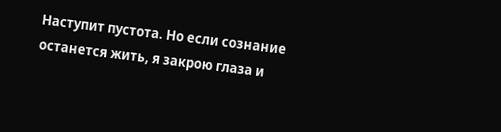Наступит пустота. Но если сознание останется жить, я закрою глаза и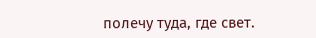полечу туда, где свет.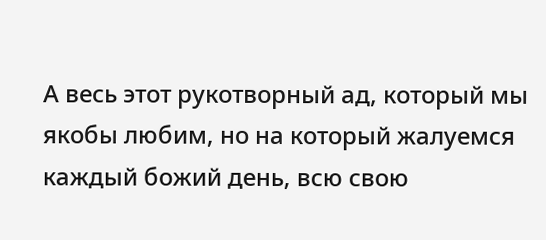А весь этот рукотворный ад, который мы якобы любим, но на который жалуемся каждый божий день, всю свою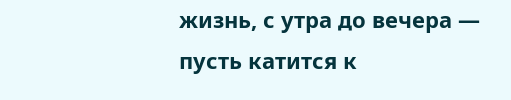жизнь, с утра до вечера — пусть катится к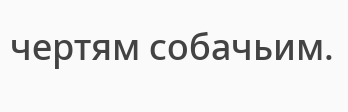чертям собачьим.